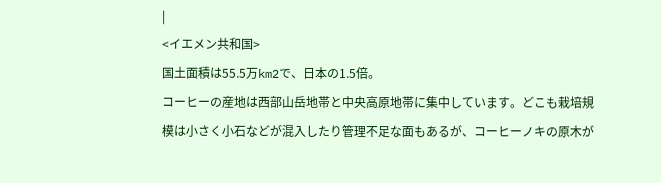|
<イエメン共和国>
国土面積は55.5万km2で、日本の1.5倍。
コーヒーの産地は西部山岳地帯と中央高原地帯に集中しています。どこも栽培規模は小さく小石などが混入したり管理不足な面もあるが、コーヒーノキの原木が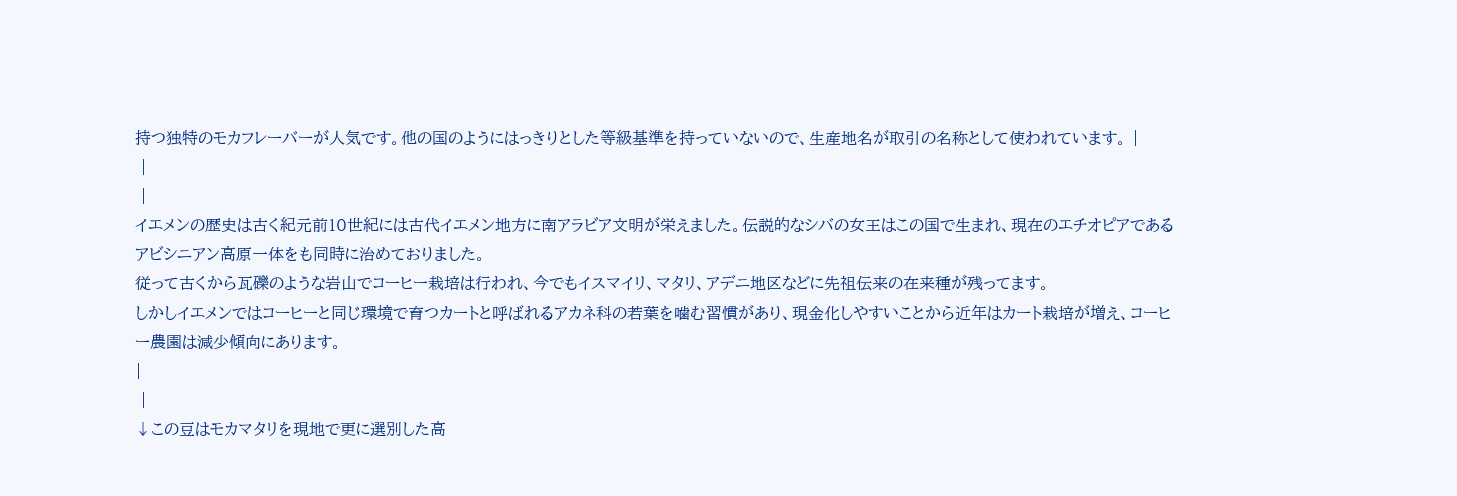持つ独特のモカフレーバーが人気です。他の国のようにはっきりとした等級基準を持っていないので、生産地名が取引の名称として使われています。 |
 |
 |
イエメンの歴史は古く紀元前10世紀には古代イエメン地方に南アラビア文明が栄えました。伝説的なシバの女王はこの国で生まれ、現在のエチオピアであるアビシニアン高原一体をも同時に治めておりました。
従って古くから瓦礫のような岩山でコーヒー栽培は行われ、今でもイスマイリ、マタリ、アデニ地区などに先祖伝来の在来種が残ってます。
しかしイエメンではコーヒーと同じ環境で育つカートと呼ばれるアカネ科の若葉を噛む習慣があり、現金化しやすいことから近年はカート栽培が増え、コーヒー農園は減少傾向にあります。
|
 |
↓この豆はモカマタリを現地で更に選別した高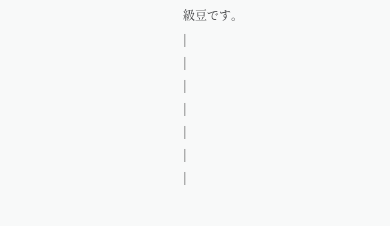級豆です。
|
|
|
|
|
|
|